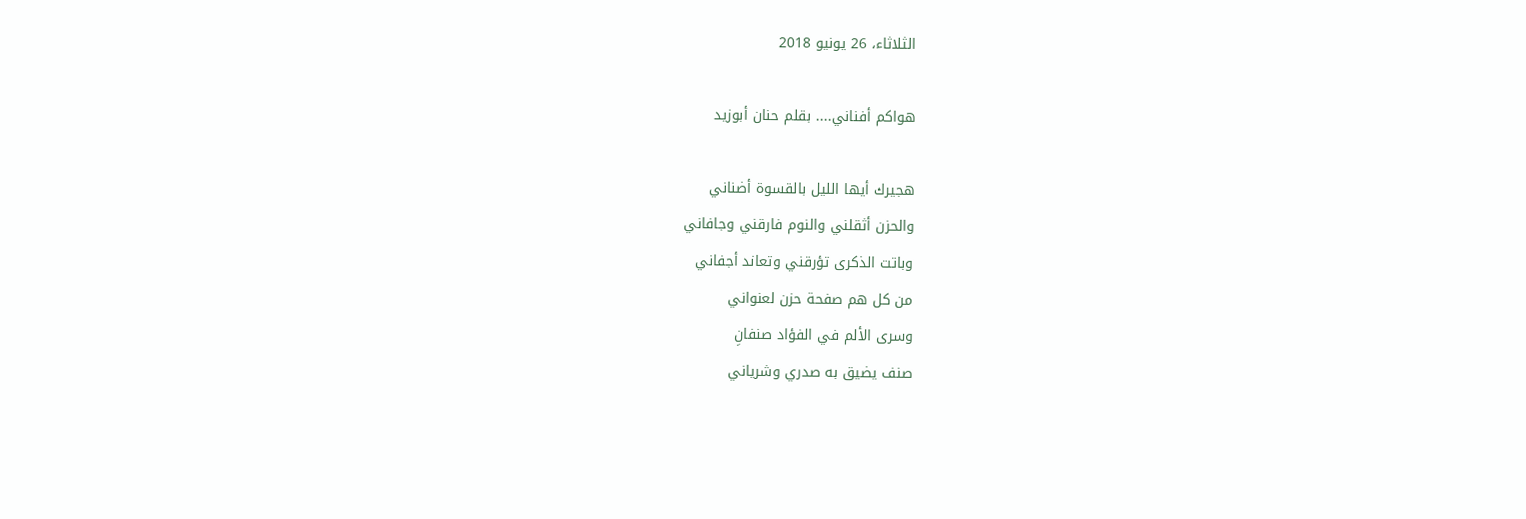الثلاثاء، 26 يونيو 2018

هواكم أفناني.... بقلم حنان أبوزيد

هجيرك أيها الليل بالقسوة أضناني
والحزن أثقلني والنوم فارقني وجافاني
وباتت الذكرى تؤرقني وتعاند أجفاني
من كل هم صفحة حزن لعنواني
وسرى الألم في الفؤاد صنفانِ
صنف يضيق به صدري وشرياني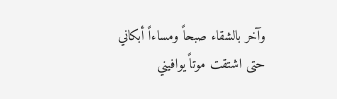وآخر بالشقاء صبحاً ومساءاً أبكاني
حتى اشتقت موتاً يوافيني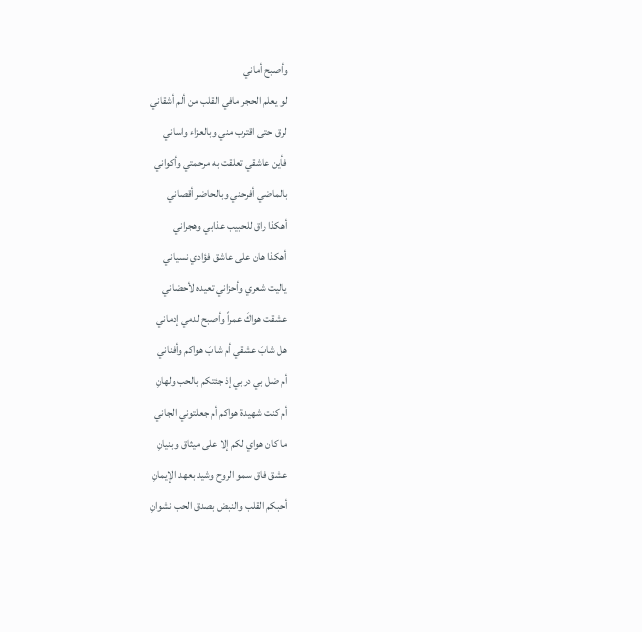وأصبح أماني
لو يعلم الحجر مافي القلب من ألم أشقاني
لرق حتى اقترب مني وبالعزاء واساني
فأين عاشقي تعلقت به مرحمتي وأكواني
بالماضي أفرحني وبالحاضر أقصاني
أهكذا راق للحبيب عذابي وهجراني
أهكذا هان على عاشق فؤادي نسياني
ياليت شعري وأحزاني تعيده لأحضاني
عشقت هواكَ عمراً وأصبح لدمي إدماني
هل شابَ عشقي أم شابَ هواكم وأفناني
أم ضل بي دربي إذ جئتكم بالحب ولهانِ
أم كنت شهيدة هواكم أم جعلتوني الجاني
ما كان هواي لكم إلا على ميثاق وبنيانِ
عشق فاق سمو الروح وشيد بعهد الإيمانِ
أحبكم القلب والنبض بصدق الحب نشوانِ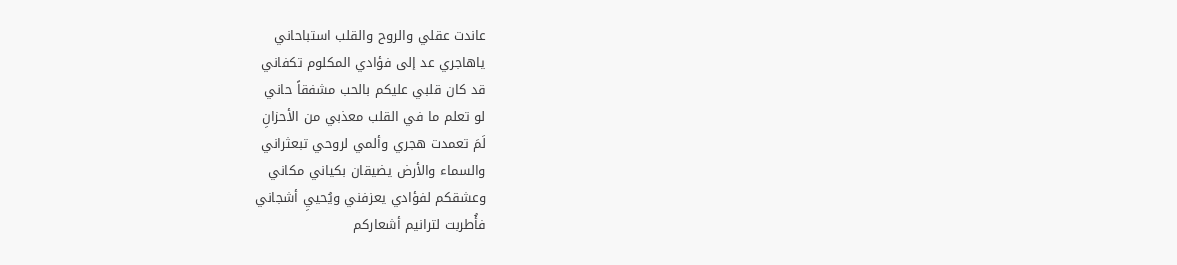عاندت عقلي والروح والقلب استباحاني
ياهاجري عد إلى فؤادي المكلوم تكفاني
قد كان قلبي عليكم بالحب مشفقاً حاني
لو تعلم ما في القلب معذبي من الأحزانِ
لَمَ تعمدت هجري وألمي لروحي تبعثراني
والسماء والأرض يضيقان بكياني مكاني
وعشقكم لفؤادي يعزفني ويُحييِ أشجاني
فأُطربت لترانيم أشعاركم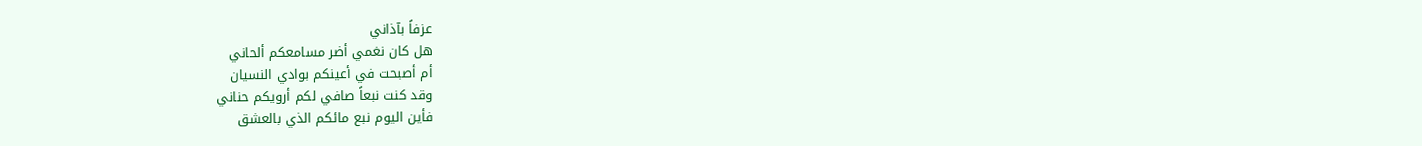عزفاً بآذاني
هل كان نغمي أضر مسامعكم ألحاني
أم أصبحت في أعينكم بوادي النسيان
وقد كنت نبعاً صافي لكم أرويكم حناني
فأين اليوم نبع مائكم الذي بالعشق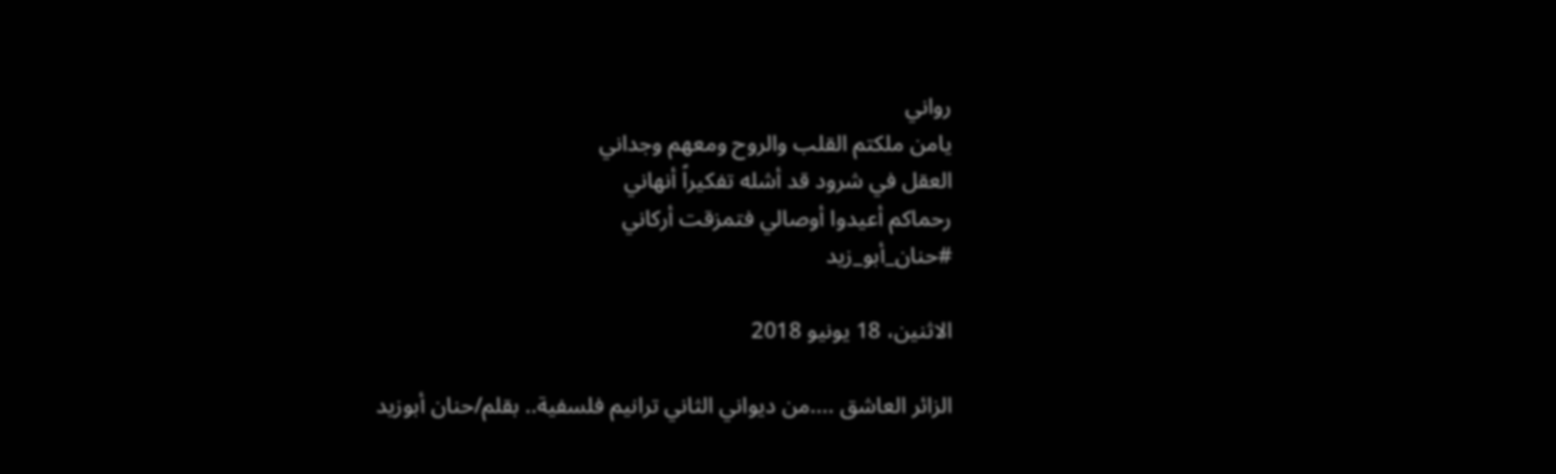رواني
يامن ملكتم القلب والروح ومعهم وجداني
العقل في شرود قد أشله تفكيراً أنهاني
رحماكم أعيدوا أوصالي فتمزقت أركاني
#حنان_أبو_زيد

الاثنين، 18 يونيو 2018

الزائر العاشق ....من ديواني الثاني ترانيم فلسفية.. بقلم/حنان أبوزيد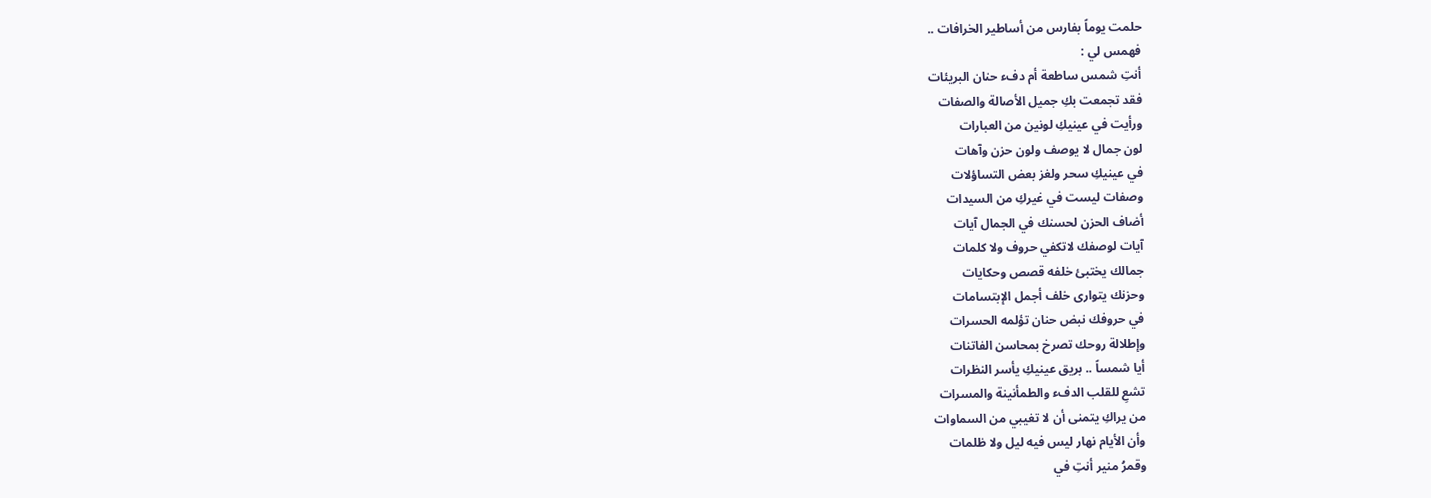حلمت يوماً بفارس من أساطير الخرافات ..
فهمس لي :
أنتِ شمس ساطعة أم دفء حنان البريئات
فقد تجمعت بكِ جميل الأصالة والصفات
ورأيت في عينيكِ لونين من العبارات
لون جمال لا يوصف ولون حزن وآهات
في عينيكِ سحر ولغز بعض التساؤلات
وصفات ليست في غيركِ من السيدات
أضاف الحزن لحسنك في الجمال آيات
آيات لوصفك لاتكفي حروف ولا كلمات
جمالك يختبئ خلفه قصص وحكايات
وحزنك يتوارى خلف أجمل الإبتسامات
في حروفك نبض حنان تؤلمه الحسرات
وإطلالة روحك تصرخ بمحاسن الفاتنات
أيا شمساً .. بريق عينيكِ يأسر النظرات
تشعِ للقلب الدفء والطمأنينة والمسرات
من يراكِ يتمنى أن لا تغيبي من السماوات
وأن الأيام نهار ليس فيه ليل ولا ظلمات
وقمرُ منير أنتِ في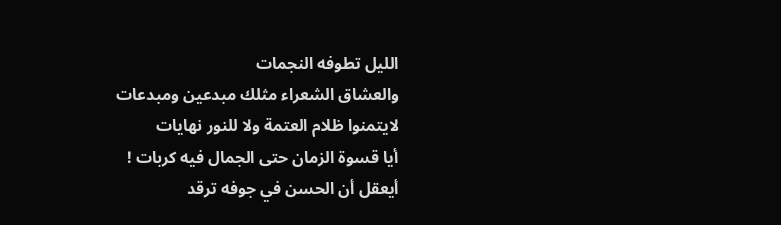الليل تطوفه النجمات
والعشاق الشعراء مثلك مبدعين ومبدعات
لايتمنوا ظلام العتمة ولا للنور نهايات
أيا قسوة الزمان حتى الجمال فيه كربات !
أيعقل أن الحسن في جوفه ترقد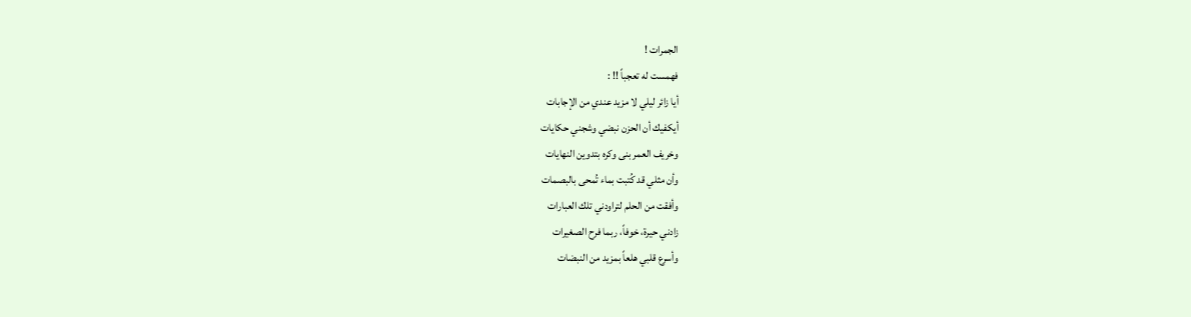الجمرات !
فهمست له تعجباً !! :
أيا زائر ليلي لا مزيد عندي من الإجابات
أيكفيك أن الحزن نبضي وشجني حكايات
وخريف العمر بنى وكره بتدوين النهايات
وأن مثلي قد كُتبت بماء تُمحى بالبصمات
وأفقت من الحلم لتراودني تلك العبارات
زادني حيرة، خوفاً، ربما فرح الصغيرات
وأسرع قلبي هلعاً بمزيد من النبضات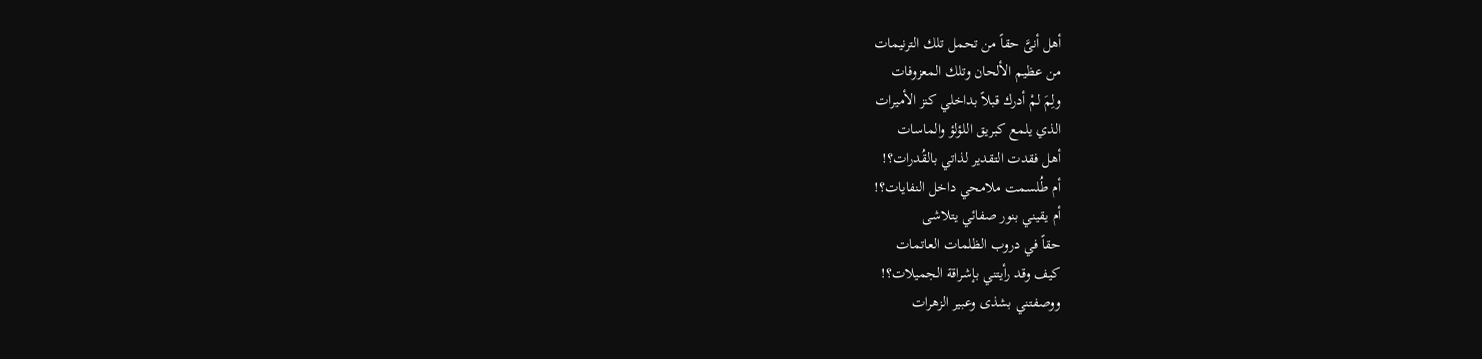أهل أنىَّ حقاً من تحمل تلك الترنيمات
من عظيم الألحان وتلك المعزوفات
ولِمَ لمْ أدرك قبلاً بداخلي كنز الأميرات
الذي يلمع كبريق اللؤلؤ والماسات
أهل فقدت التقدير لذاتي بالقُدرات؟!
أم طُلسمت ملامحي داخل النفايات؟!
أم يقيني بنور صفائي يتلاشى
حقاً في دروب الظلمات العاتمات
كيف وقد رأيتني بإشراقة الجميلات؟!
ووصفتني بشذى وعبير الزهرات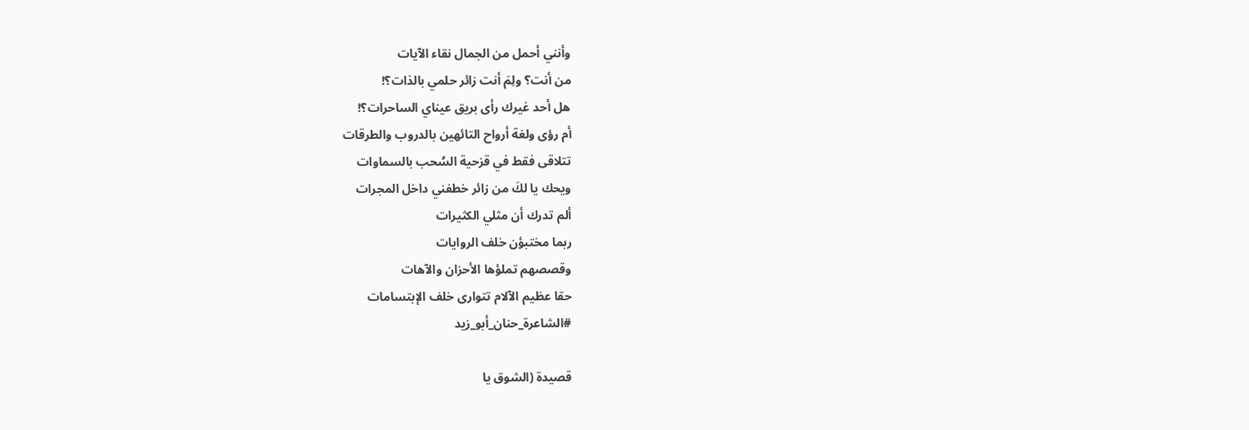وأنني أحمل من الجمال نقاء الآيات
من أنت؟ ولِمَ أنت زائر حلمي بالذات؟!
هل أحد غيرك رأى بريق عيناي الساحرات؟!
أم رؤى ولغة أرواح التائهين بالدروب والطرقات
تتلاقى فقط في قزحية السُحب بالسماوات
ويحك يا لكَ من زائر خطفني داخل المجرات
ألم تدرك أن مثلي الكثيرات
ربما مختبؤن خلف الروايات
وقصصهم تملؤها الأحزان والآهات
حقا عظيم الآلام تتوارى خلف الإبتسامات
#الشاعرة_حنان_أبو_زيد

قصيدة (الشوق يا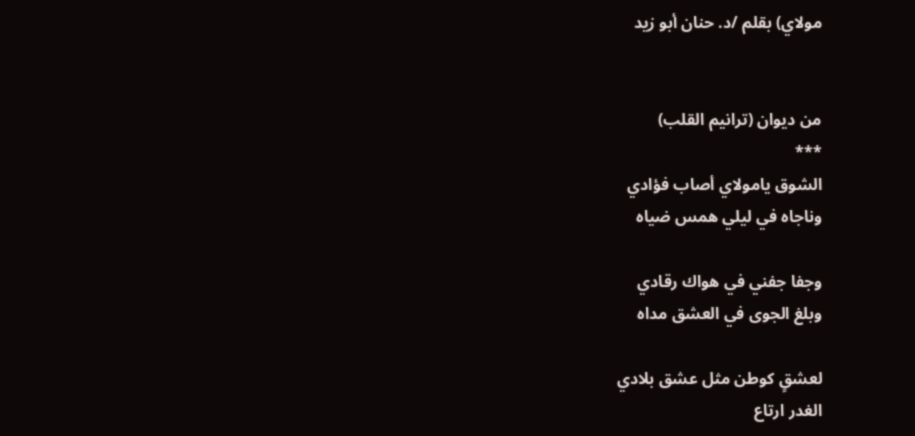مولاي) بقلم /د. حنان أبو زيد


من ديوان (ترانيم القلب)
***
الشوق يامولاي أصاب فؤادي
وناجاه في ليلي همس ضياه

وجفا جفني في هواك رقادي
وبلغ الجوى في العشق مداه

لعشقٍ كوطن مثل عشق بلادي
الغدر ارتاع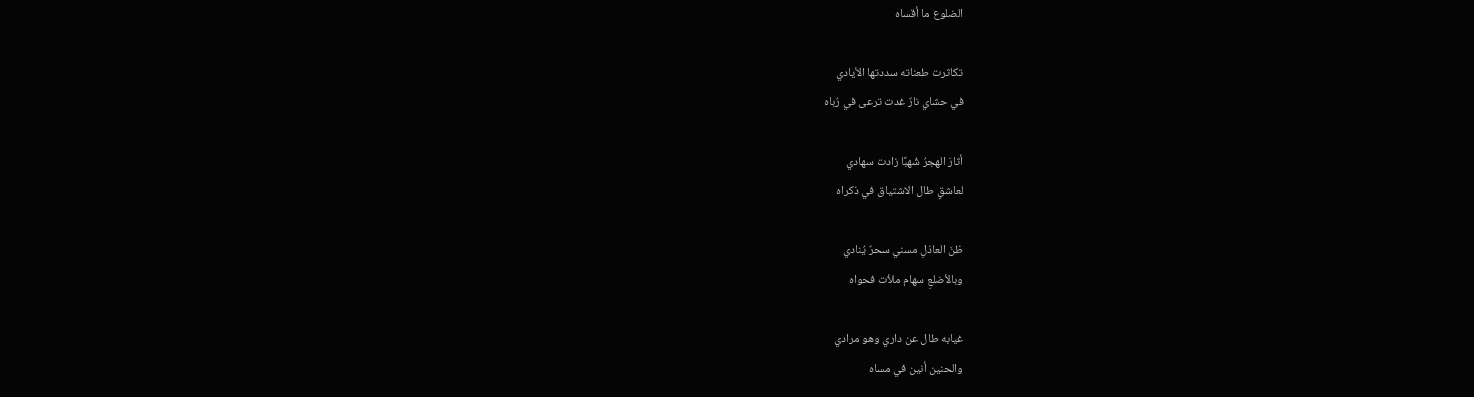الضلوع ما أقساه

تكاثرت طعناته سددتها الأيادي
في حشاي نارٌ غدت ترعى في رُباه

أثارَ الهجرُ شُهبًا زادت سهادي
لعاشقٍ طال الاشتياق في ذكراه

ظنَ العاذلِ مسني سحرٌ يُنادي
وبالأضلعِ سهام ملأت فحواه

غيابه طال عن داري وهو مرادي
والحنين أنين في مساه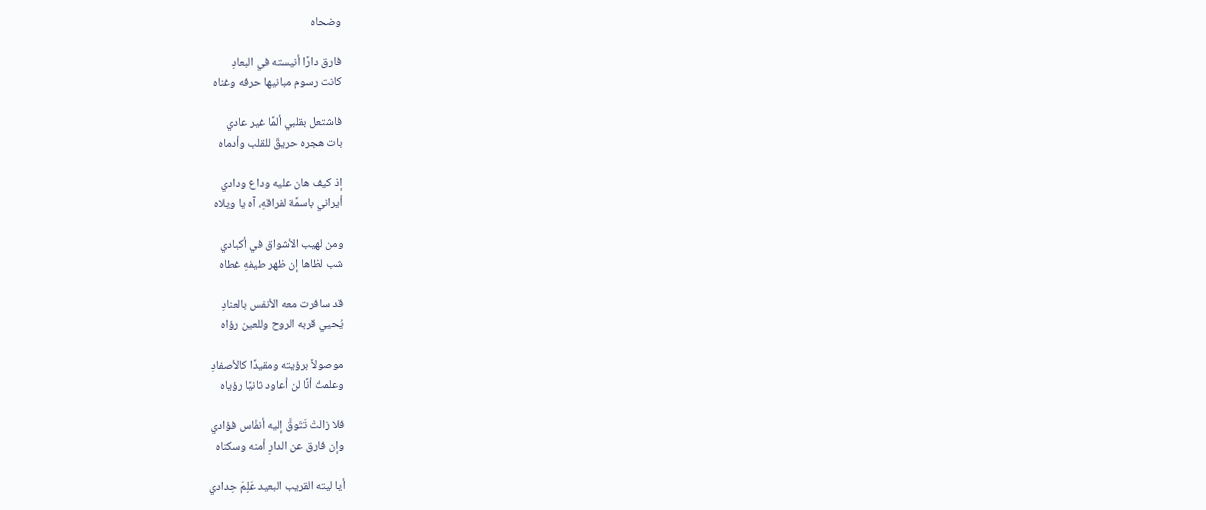وضحاه

فارق دارًا أنيسته في البعادِ
كانت رسوم مبانيها حرفه وغناه

فاشتعل بقلبي ألمًا غير عادي
بات هجره حريقٌ للقلب وأدماه

إذ كيف هان عليه وداع ودادي
أيراني باسمًة لفراقهِ، آه يا ويلاه

ومن لهيب الأشواق في أكبادي
شب لظاها إن ظهر طيفهِ غطاه

قد سافرت معه الأنفس بالعنادِ
يُحيي قربه الروح وللعين رؤاه

موصولاً برؤيته ومقيدًا كالأصفادِ
وعلمتُ أنَّا لن أعاود ثانيًا رؤياه

فلا زالتْ تَتَوقَّ إليه أنفْاس فؤادي
وإن فارق عن الدارِ أمنه وسكناه

أيا ليته القريب البعيد عَلِمَ حِدادي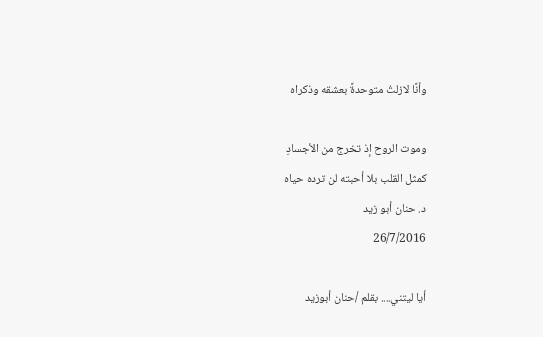وأنَّا لازلتُ متوحدةً بعشقه وذكراه

وموت الروح إذ تخرج من الأجسادِ
كمثل القلب بلا أحبته لن ترده حياه
د. حنان أبو زيد
26/7/2016

أيا ليتني.... بقلم /حنان أبوزيد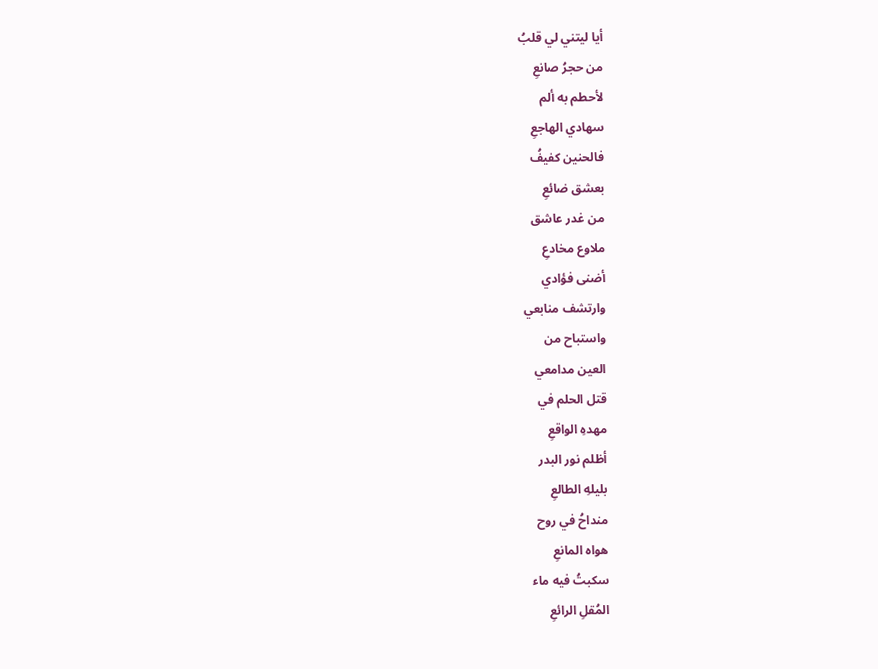أيا ليتني لي قلبُ
من حجرُ صانعِ
لأحطم به ألم
سهادي الهاجعِ
فالحنين كفيفُ
بعشق ضائعِ
من غدر عاشق
ملاوع مخادعِ
أضنى فؤادي
وارتشف منابعي
واستباح من
العين مدامعي
قتل الحلم في
مهدهِ الواقعِ
أظلم نور البدر
بليلهِ الطالعِ
منداحُ في روح
هواه المانعِ
سكبتُ فيه ماء
المُقلِ الرائعِ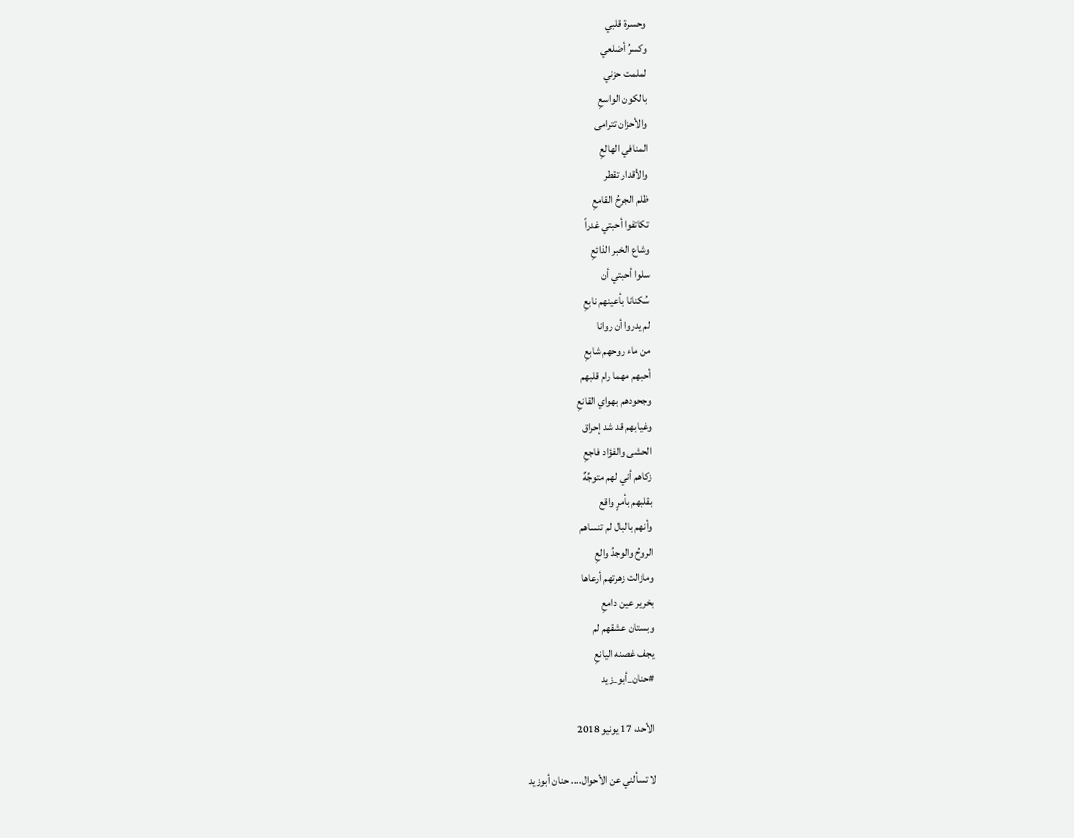وحسرة قلبي
وكسرُ أضلعي
لملمت حزني
بالكون الواسعِ
والأحزان تترامى
المنافي الهالعِ
والأقدار تقطر
ظلم الجرحُ القامعِ
تكاتفوا أحبتي غدراً
وشاع الخبر الذائعِ
سلوا أحبتي أن
سُكنانا بأعينهم نابعِ
لم يدروا أن روانا
من ماء روحهم شابعِ
أحبهم مهما رام قلبهم
وجحودهم بهواي القانعِ
وغيابهم قد شد إحراق
الحشى والفؤاد فاجعِ
زكاهم أني لهم متوجِّهٌ
بقلبهم بأمرٍ واقع
وأنهم بالبال لم تنساهم
الروحُ والوجدُ والعِ
ومازالت زهرتهم أرعاها
بخرير عين دامعِ
وبستان عشقهم لم
يجف غصنه اليانعِ
#حنان_أبو_زيد

الأحد، 17 يونيو 2018

لا تسألني عن الأحوال.... حنان أبوزيد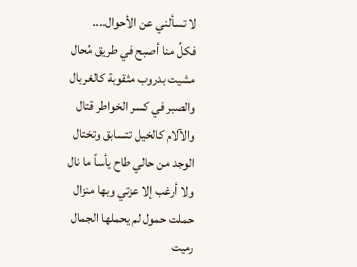لا تسألني عن الأحوال....
فكلُ منا أصبح في طريق مُحال
مشيت بدروب مثقوبة كالغربال
والصبر في كسر الخواطر قتال
والآلام كالخيل تتسابق وتختال
الوجد من حالي طاح يأساً ما نال
ولا أرغب إلا عزتي وبها منزال
حملت حمول لم يحملها الجمال
رميت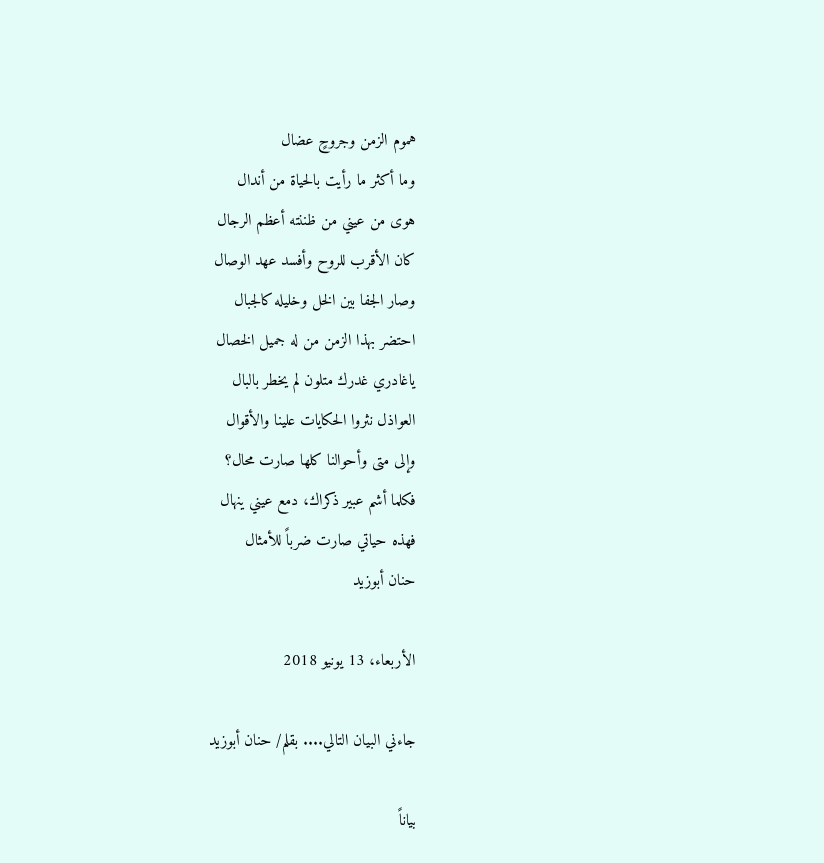هموم الزمن وجروحٍ عضال
وما أكثر ما رأيت بالحياة من أندال
هوى من عيني من ظننته أعظم الرجال
كان الأقرب للروح وأفسد عهد الوصال
وصار الجفا بين الخل وخليله كالجبال
احتضر بهذا الزمن من له جميل الخصال
ياغادري غدرك متلون لم يخطر بالبال
العواذل نثروا الحكايات علينا والأقوال
وإلى متى وأحوالنا كلها صارت محال؟
فكلما أشم عبير ذكراك، دمع عيني ينهال
فهذه حياتي صارت ضرباً للأمثال
حنان أبوزيد

الأربعاء، 13 يونيو 2018

جاءني البيان التالي.... بقلم/ حنان أبوزيد

بياناً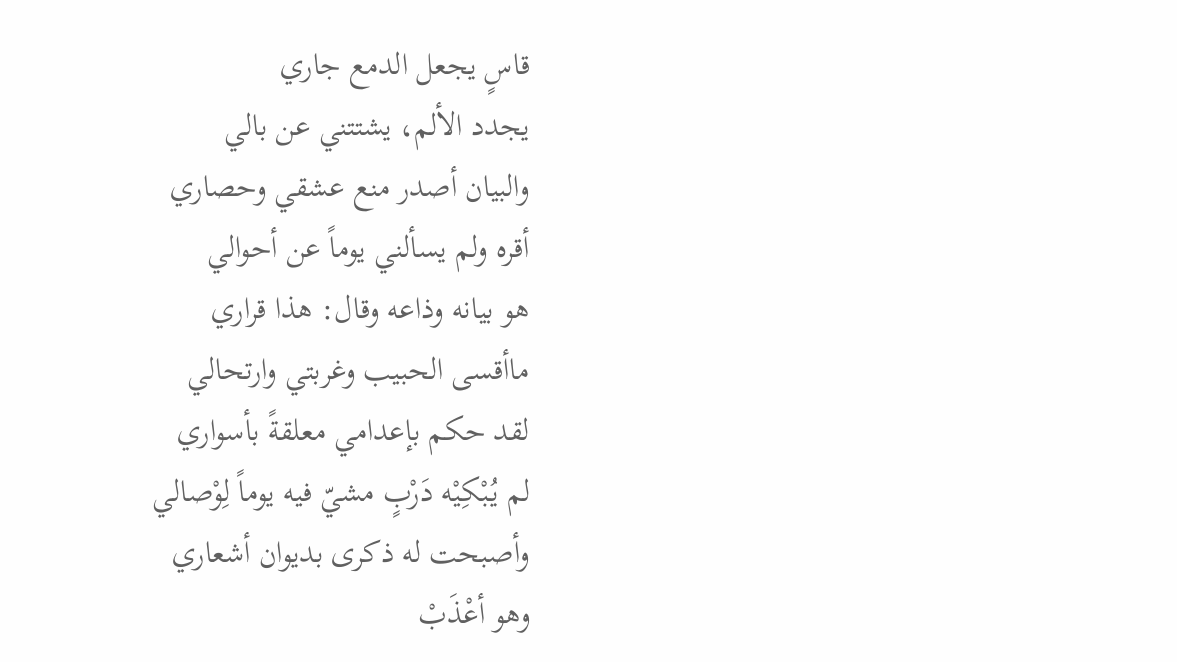قاسٍ يجعل الدمع جاري
يجدد الألم، يشتتني عن بالي
والبيان أصدر منع عشقي وحصاري
أقره ولم يسألني يوماً عن أحوالي
هو بيانه وذاعه وقال: هذا قراري
ماأقسى الحبيب وغربتي وارتحالي
لقد حكم بإعدامي معلقةً بأسواري
لم يُبْكِيْه دَرْبٍ مشيّ فيه يوماً لِوْصالي
وأصبحت له ذكرى بديوان أشعاري
وهو أعْذَبْ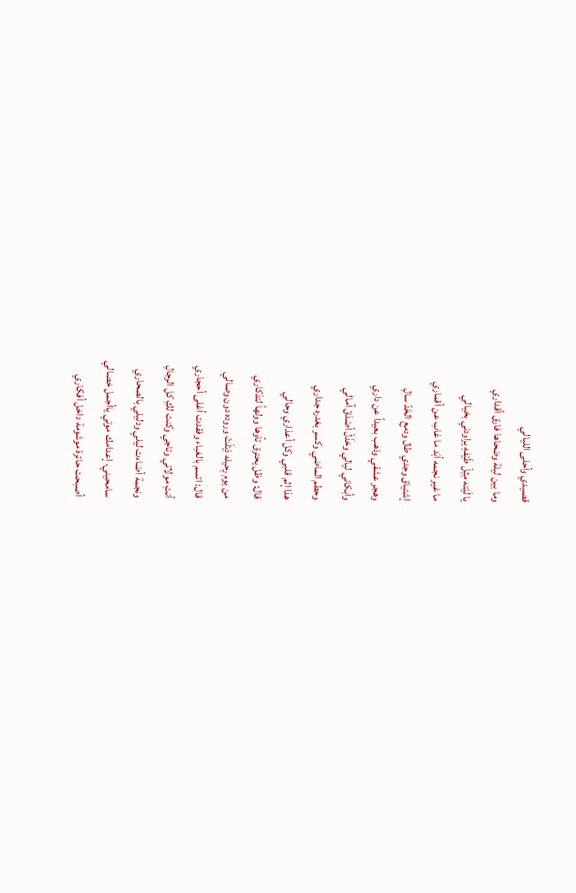قصيدي وأحلى الليالي
وما بين ليلة وضحاها فارق أقداري
يا لَيْته مِثِلْ طَيْفهِ يراودني بخيالي
ما غير نجمه أبَد ما غاب عن أقماري
إشتياق وجدي طال ودمع الخَدّ سالِ
وهجر عشقي وذهب بعيداً عن داري
وأبكاني ليالي وخذَلْ أصْدَقْ آمالي
وحطم الماضي وكسر بغدره جداري
هذا إثم قلبي وكل أعذاري وحالي
قال: وظل يحترق تأوها وولهاً لتذكاري
من يوم رِحيله ذِبْلَتْ وروده دون وصالي
قال: اتسم بالغباء وفقدت أغلى أحجاري
أنتِ مولاتي وتاجي وكنت لكِ كل الرجالِ
ونجمة أضاءت ليلي ودليلي بالصحاري
سامحيني، إعدامك موتي ياأجمل خصالي
أصبحت حائرة موشومة داخل أفكاري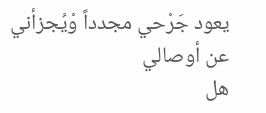يعود جَرْحي مجدداً وْيُجزأني عن أوصالي
هل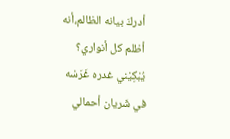أدركَ بيانه الظالم،أنه أظلم كل أنواري؟
يُبْكِيْني غدره غَرَسْه في شَريان أحمالي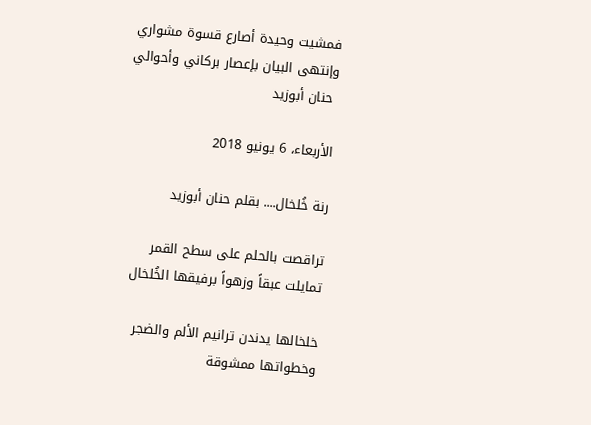فمشيت وحيدة أصارع قسوة مشواري
وإنتهى البيان بإعصار بركاني وأحوالي
 حنان أبوزيد

الأربعاء، 6 يونيو 2018

رنة خُلخال.... بقلم حنان أبوزيد

تراقصت بالحلم على سطح القمر
تمايلت عبقاً وزهواً برفيقها الخُلخال

خلخالها يدندن ترانيم الألم والضجر
وخطواتها ممشوقة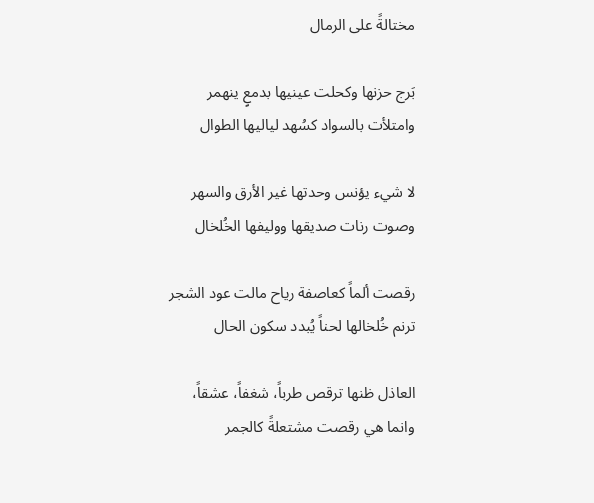مختالةً على الرمال

بَرج حزنها وكحلت عينيها بدمعٍ ينهمر
وامتلأت بالسواد كسُهد لياليها الطوال

لا شيء يؤنس وحدتها غير الأرق والسهر
وصوت رنات صديقها ووليفها الخُلخال

رقصت ألماً كعاصفة رياح مالت عود الشجر
ترنم خُلخالها لحناً يُبدد سكون الحال

العاذل ظنها ترقص طرباً، شغفاً، عشقاً،
وانما هي رقصت مشتعلةً كالجمر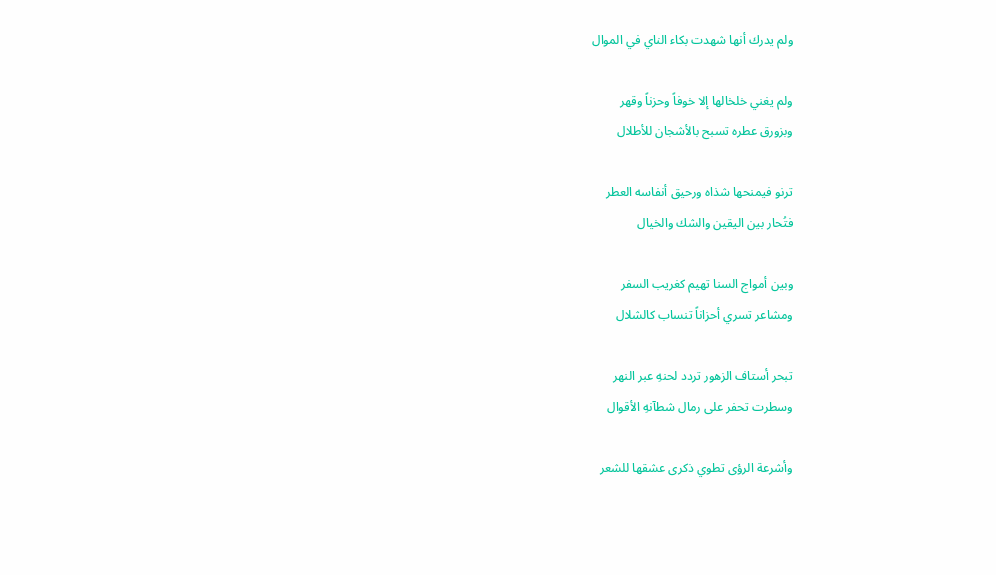ولم يدرك أنها شهدت بكاء الناي في الموال

ولم يغني خلخالها إلا خوفاً وحزناً وقهر
وبزورق عطره تسبح بالأشجان للأطلال

ترنو فيمنحها شذاه ورحيق أنفاسه العطر
فتُحار بين اليقين والشك والخيال

وبين أمواج السنا تهيم كغريب السفر
ومشاعر تسري أحزاناً تنساب كالشلال

تبحر أستاف الزهور تردد لحنهِ عبر النهر
وسطرت تحفر على رمال شطآنهِ الأقوال

وأشرعة الرؤى تطوي ذكرى عشقها للشعر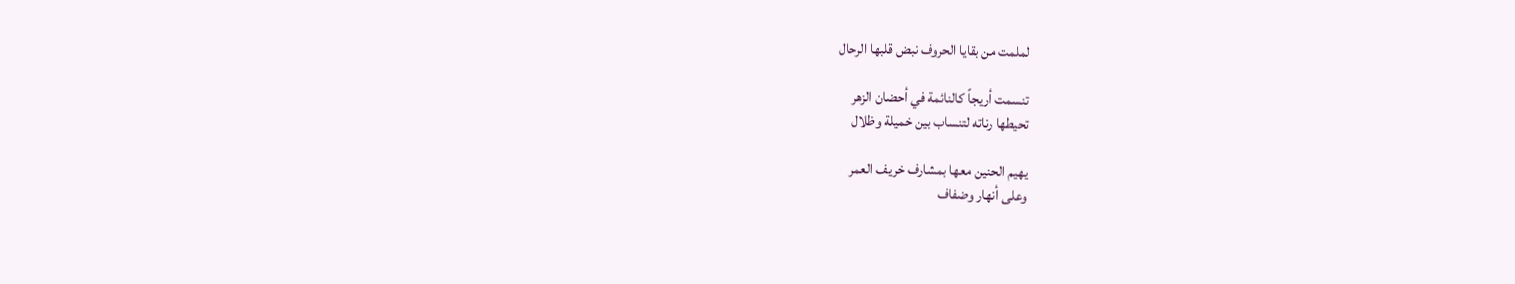لملمت من بقايا الحروف نبض قلبها الرحال

تنسمت أريجاً كالنائمة في أحضان الزهر
تحيطها رناته لتنساب بين خميلة وظلال

يهيم الحنين معها بمشارف خريف العمر
وعلى أنهار وضفاف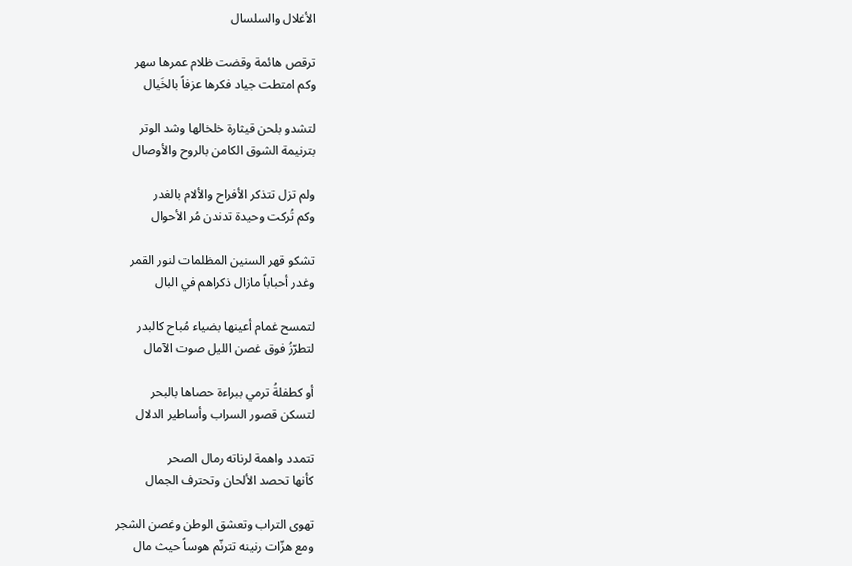الأغلال والسلسال

ترقص هائمة وقضت ظلام عمرها سهر
وكم امتطت جياد فكرها عزفاً بالخَيال

لتشدو بلحن قيثارة خلخالها وشد الوتر
بترنيمة الشوق الكامن بالروح والأوصال

ولم تزل تتذكر الأفراح والألام بالغدر
وكم تُركت وحيدة تدندن مُر الأحوال

تشكو قهر السنين المظلمات لنور القمر
وغدر أحباباً مازال ذكراهم في البال

لتمسح غمام أعينها بضياء مُباح كالبدر
لتطرّزُ فوق غصن الليل صوت الآمال

أو كطفلةُ ترمي ببراءة حصاها بالبحر
لتسكن قصور السراب وأساطير الدلال

تتمدد واهمة لرناته رمال الصحر
كأنها تحصد الألحان وتحترف الجمال

تهوى التراب وتعشق الوطن وغصن الشجر
ومع هزّات رنينه تترنّم هوساً حيث مال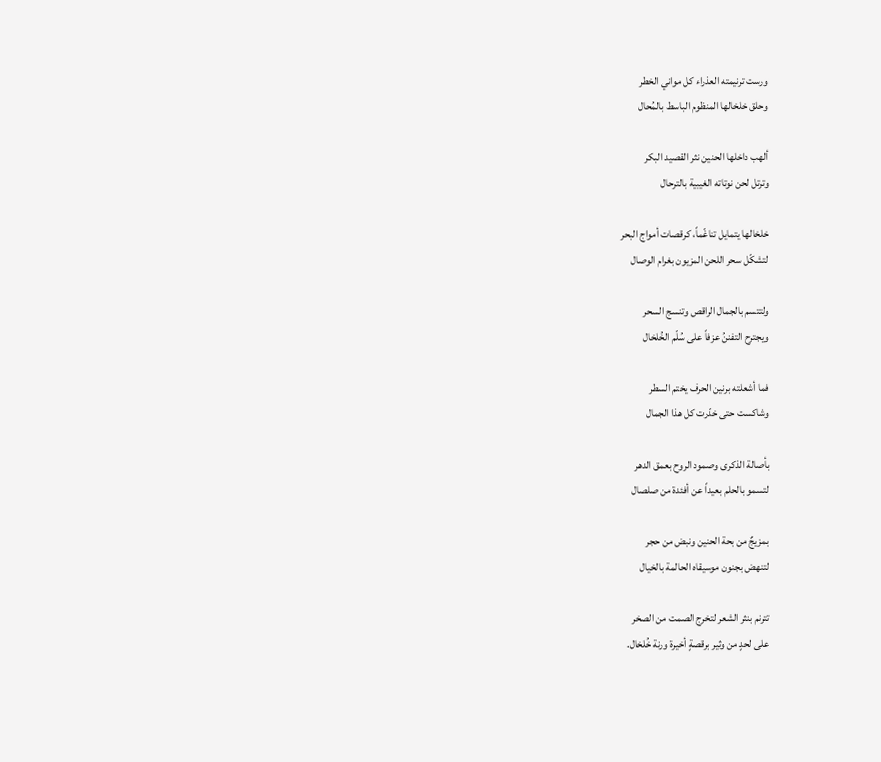ورست ترنيمته العذراء كل مواني الخطر
وحلق خلخالها المنظوم الباسط بالمُحال

ألهب داخلها الحنين نثر القصيد البكر
وترتل لحن نوتاته الغيبية بالترحال

خلخالها يتمايل تناغّماً، كرقصات أمواج البحر
لتشكّل سحر اللحن المزيون بغرام الوصال

ولتتسم بالجمال الراقص وتنسج السحر
ويجترح التفننُ عزفاً على سُلّم الخُلخال

فما أشعلته برنين الحرف يختم السطر
وشاكست حتى خدّرت كل هذا الجمال

بأصالة الذكرى وصمود الروح بعمق الدهر
لتسمو بالحلم بعيداً عن أفئدة من صلصال

بمزيجٌ من بحة الحنين ونبض من حجر
لتنهض بجنون موسيقاه الحالمة بالخيال

تترنم بنثر الشعر لتخرج الصمت من الصخر
على لحدٍ من وثير برقصةٍ أخيرة ورنة خُلخال.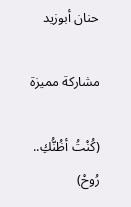حنان أبوزيد

مشاركة مميزة

(كُنْتُ أظُنُّكِ.. رُوحْ)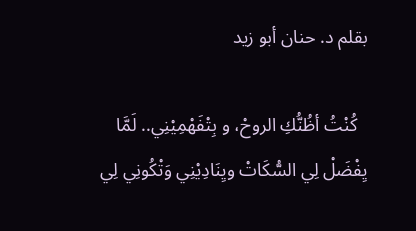بقلم د. حنان أبو زيد

  كُنْتُ أظُنُّكِ الروحْ، و بِتْفَهْمِيْنِي.. لَمَّا يِفْضَلْ لِي السُّكَاتْ ويِنَادِيْنِي وَتْكُونِي لِي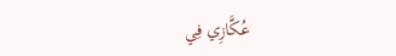عُكَّازِي فِي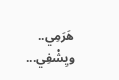هَرَمِي.. ويِشْفِي...